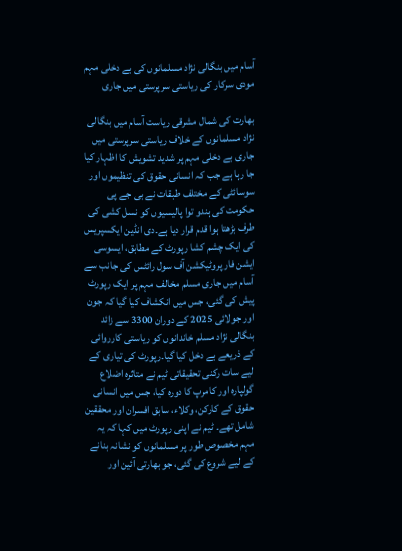آسام میں بنگالی نژاد مسلمانوں کی بے دخلی مہم مودی سرکار کی ریاستی سرپرستی میں جاری

بھارت کی شمال مشرقی ریاست آسام میں بنگالی نژاد مسلمانوں کے خلاف ریاستی سرپرستی میں جاری بے دخلی مہم پر شدید تشویش کا اظہار کیا جا رہا ہے جب کہ انسانی حقوق کی تنظیموں اور سوسائٹی کے مختلف طبقات نے بی جے پی حکومت کی ہندو توا پالیسیوں کو نسل کشی کی طرف بڑھتا ہوا قدم قرار دیا ہے۔دی انڈین ایکسپریس کی ایک چشم کشا رپورٹ کے مطابق، ایسوسی ایشن فار پروٹیکشن آف سول رائٹس کی جانب سے آسام میں جاری مسلم مخالف مہم پر ایک رپورٹ پیش کی گئی، جس میں انکشاف کیا گیا کہ جون اور جولائی 2025 کے دوران 3300 سے زائد بنگالی نژاد مسلم خاندانوں کو ریاستی کارروائی کے ذریعے بے دخل کیا گیا۔رپورٹ کی تیاری کے لیے سات رکنی تحقیقاتی ٹیم نے متاثرہ اضلاع گولپارہ اور کامرپ کا دورہ کیا، جس میں انسانی حقوق کے کارکن، وکلاء، سابق افسران اور محققین شامل تھے۔ ٹیم نے اپنی رپورٹ میں کہا کہ یہ مہم مخصوص طور پر مسلمانوں کو نشانہ بنانے کے لیے شروع کی گئی، جو بھارتی آئین اور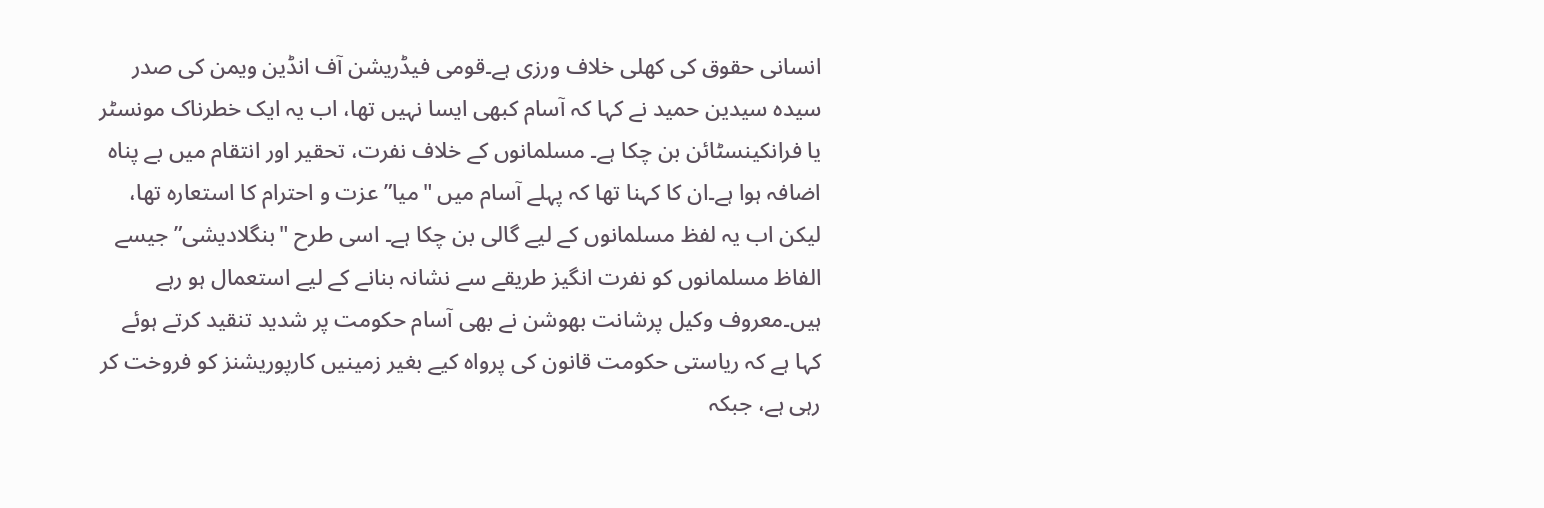انسانی حقوق کی کھلی خلاف ورزی ہے۔قومی فیڈریشن آف انڈین ویمن کی صدر سیدہ سیدین حمید نے کہا کہ آسام کبھی ایسا نہیں تھا، اب یہ ایک خطرناک مونسٹر یا فرانکینسٹائن بن چکا ہے۔ مسلمانوں کے خلاف نفرت، تحقیر اور انتقام میں بے پناہ اضافہ ہوا ہے۔ان کا کہنا تھا کہ پہلے آسام میں "میا” عزت و احترام کا استعارہ تھا، لیکن اب یہ لفظ مسلمانوں کے لیے گالی بن چکا ہے۔ اسی طرح "بنگلادیشی” جیسے الفاظ مسلمانوں کو نفرت انگیز طریقے سے نشانہ بنانے کے لیے استعمال ہو رہے ہیں۔معروف وکیل پرشانت بھوشن نے بھی آسام حکومت پر شدید تنقید کرتے ہوئے کہا ہے کہ ریاستی حکومت قانون کی پرواہ کیے بغیر زمینیں کارپوریشنز کو فروخت کر رہی ہے، جبکہ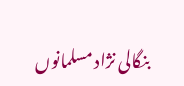بنگالی نژاد مسلمانوں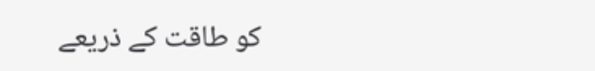کو طاقت کے ذریعے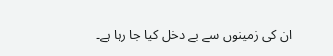ان کی زمینوں سے بے دخل کیا جا رہا ہے۔